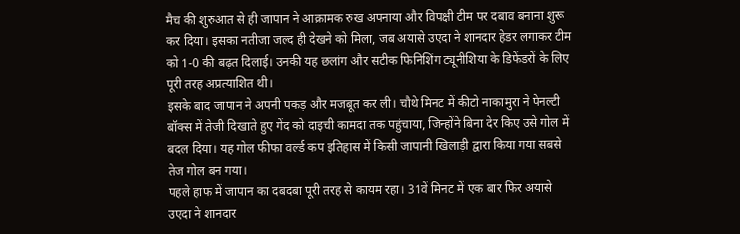मैच की शुरुआत से ही जापान ने आक्रामक रुख अपनाया और विपक्षी टीम पर दबाव बनाना शुरू कर दिया। इसका नतीजा जल्द ही देखने को मिला, जब अयासे उएदा ने शानदार हेडर लगाकर टीम को 1-0 की बढ़त दिलाई। उनकी यह छलांग और सटीक फिनिशिंग ट्यूनीशिया के डिफेंडरों के लिए पूरी तरह अप्रत्याशित थी।
इसके बाद जापान ने अपनी पकड़ और मजबूत कर ली। चौथे मिनट में कीटो नाकामुरा ने पेनल्टी बॉक्स में तेजी दिखाते हुए गेंद को दाइची कामदा तक पहुंचाया, जिन्होंने बिना देर किए उसे गोल में बदल दिया। यह गोल फीफा वर्ल्ड कप इतिहास में किसी जापानी खिलाड़ी द्वारा किया गया सबसे तेज गोल बन गया।
पहले हाफ में जापान का दबदबा पूरी तरह से कायम रहा। 31वें मिनट में एक बार फिर अयासे उएदा ने शानदार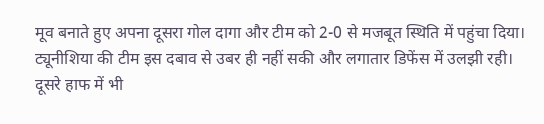मूव बनाते हुए अपना दूसरा गोल दागा और टीम को 2-0 से मजबूत स्थिति में पहुंचा दिया। ट्यूनीशिया की टीम इस दबाव से उबर ही नहीं सकी और लगातार डिफेंस में उलझी रही।
दूसरे हाफ में भी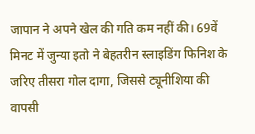जापान ने अपने खेल की गति कम नहीं की। 69वें मिनट में जुन्या इतो ने बेहतरीन स्लाइडिंग फिनिश के जरिए तीसरा गोल दागा, जिससे ट्यूनीशिया की वापसी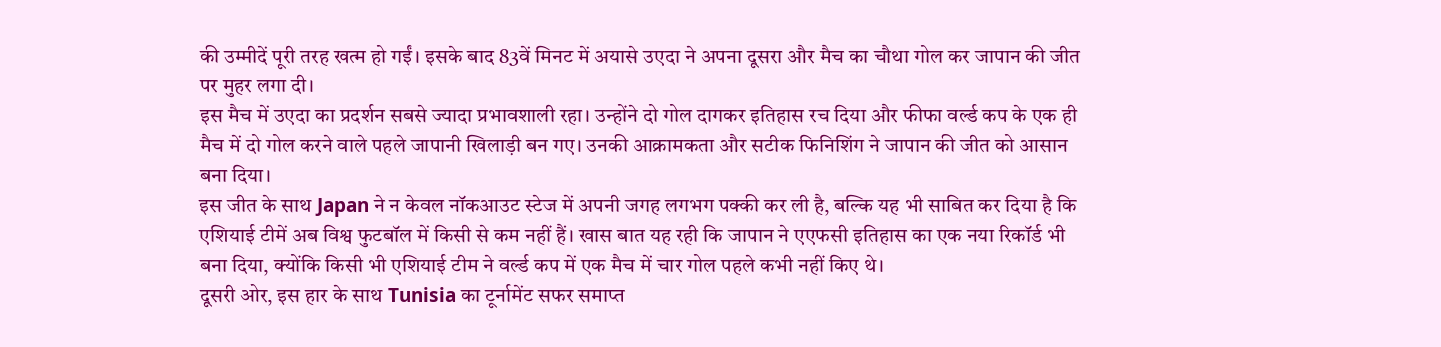की उम्मीदें पूरी तरह खत्म हो गईं। इसके बाद 83वें मिनट में अयासे उएदा ने अपना दूसरा और मैच का चौथा गोल कर जापान की जीत पर मुहर लगा दी।
इस मैच में उएदा का प्रदर्शन सबसे ज्यादा प्रभावशाली रहा। उन्होंने दो गोल दागकर इतिहास रच दिया और फीफा वर्ल्ड कप के एक ही मैच में दो गोल करने वाले पहले जापानी खिलाड़ी बन गए। उनकी आक्रामकता और सटीक फिनिशिंग ने जापान की जीत को आसान बना दिया।
इस जीत के साथ Japan ने न केवल नॉकआउट स्टेज में अपनी जगह लगभग पक्की कर ली है, बल्कि यह भी साबित कर दिया है कि एशियाई टीमें अब विश्व फुटबॉल में किसी से कम नहीं हैं। खास बात यह रही कि जापान ने एएफसी इतिहास का एक नया रिकॉर्ड भी बना दिया, क्योंकि किसी भी एशियाई टीम ने वर्ल्ड कप में एक मैच में चार गोल पहले कभी नहीं किए थे।
दूसरी ओर, इस हार के साथ Tunisia का टूर्नामेंट सफर समाप्त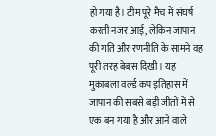हो गया है। टीम पूरे मैच में संघर्ष करती नजर आई, लेकिन जापान की गति और रणनीति के सामने वह पूरी तरह बेबस दिखी। यह मुकाबला वर्ल्ड कप इतिहास में जापान की सबसे बड़ी जीतों में से एक बन गया है और आने वाले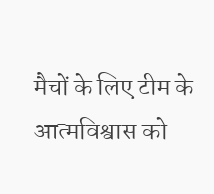मैचों के लिए टीम के आत्मविश्वास को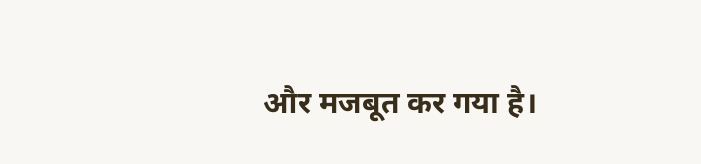और मजबूत कर गया है।